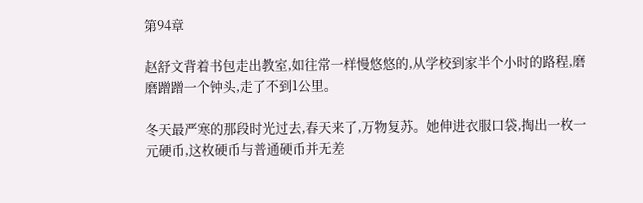第94章

赵舒文背着书包走出教室,如往常一样慢悠悠的,从学校到家半个小时的路程,磨磨蹭蹭一个钟头,走了不到1公里。

冬天最严寒的那段时光过去,春天来了,万物复苏。她伸进衣服口袋,掏出一枚一元硬币,这枚硬币与普通硬币并无差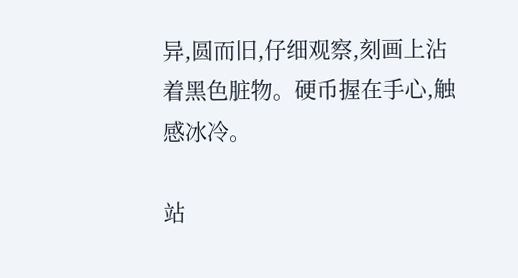异,圆而旧,仔细观察,刻画上沾着黑色脏物。硬币握在手心,触感冰冷。

站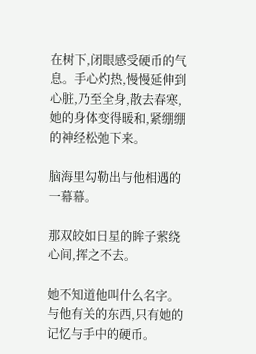在树下,闭眼感受硬币的气息。手心灼热,慢慢延伸到心脏,乃至全身,散去春寒,她的身体变得暖和,紧绷绷的神经松弛下来。

脑海里勾勒出与他相遇的一幕幕。

那双皎如日星的眸子萦绕心间,挥之不去。

她不知道他叫什么名字。与他有关的东西,只有她的记忆与手中的硬币。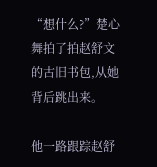“想什么?”楚心舞拍了拍赵舒文的古旧书包,从她背后跳出来。

他一路跟踪赵舒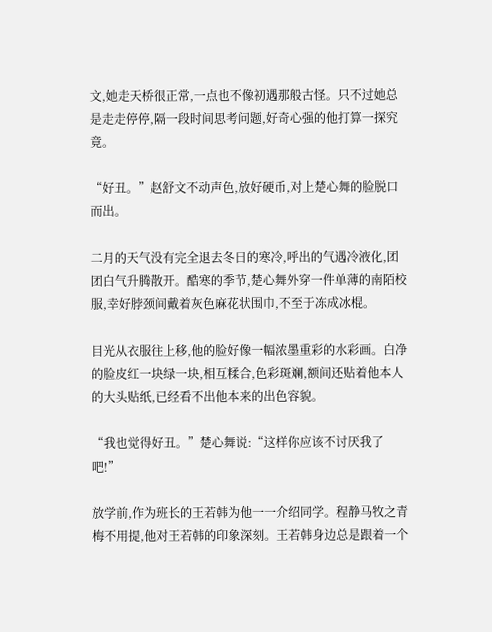文,她走天桥很正常,一点也不像初遇那般古怪。只不过她总是走走停停,隔一段时间思考问题,好奇心强的他打算一探究竟。

“好丑。”赵舒文不动声色,放好硬币,对上楚心舞的脸脱口而出。

二月的天气没有完全退去冬日的寒冷,呼出的气遇冷液化,团团白气升腾散开。酷寒的季节,楚心舞外穿一件单薄的南陌校服,幸好脖颈间戴着灰色麻花状围巾,不至于冻成冰棍。

目光从衣服往上移,他的脸好像一幅浓墨重彩的水彩画。白净的脸皮红一块绿一块,相互糅合,色彩斑斓,额间还贴着他本人的大头贴纸,已经看不出他本来的出色容貌。

“我也觉得好丑。”楚心舞说:“这样你应该不讨厌我了吧!”

放学前,作为班长的王若韩为他一一介绍同学。程静马牧之青梅不用提,他对王若韩的印象深刻。王若韩身边总是跟着一个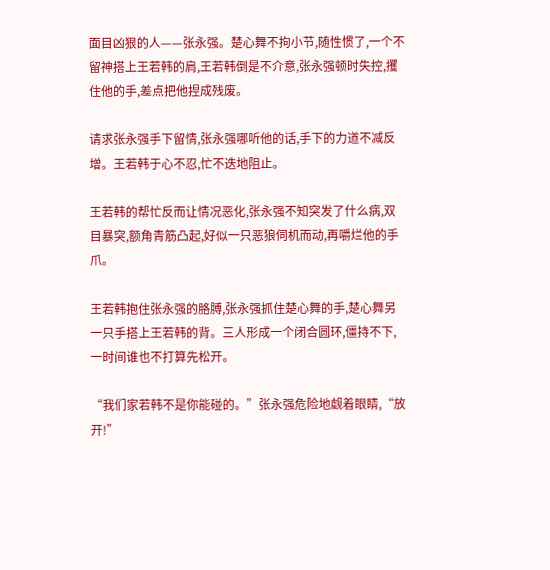面目凶狠的人——张永强。楚心舞不拘小节,随性惯了,一个不留神搭上王若韩的肩,王若韩倒是不介意,张永强顿时失控,攫住他的手,差点把他捏成残废。

请求张永强手下留情,张永强哪听他的话,手下的力道不减反增。王若韩于心不忍,忙不迭地阻止。

王若韩的帮忙反而让情况恶化,张永强不知突发了什么病,双目暴突,额角青筋凸起,好似一只恶狼伺机而动,再嚼烂他的手爪。

王若韩抱住张永强的胳膊,张永强抓住楚心舞的手,楚心舞另一只手搭上王若韩的背。三人形成一个闭合圆环,僵持不下,一时间谁也不打算先松开。

“我们家若韩不是你能碰的。”张永强危险地觑着眼睛,“放开!”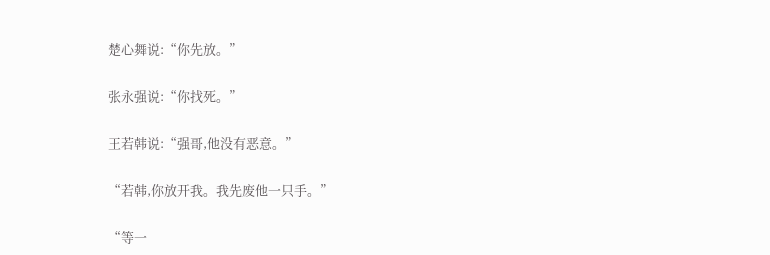楚心舞说:“你先放。”

张永强说:“你找死。”

王若韩说:“强哥,他没有恶意。”

“若韩,你放开我。我先废他一只手。”

“等一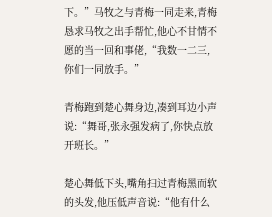下。”马牧之与青梅一同走来,青梅恳求马牧之出手帮忙,他心不甘情不愿的当一回和事佬,“我数一二三,你们一同放手。”

青梅跑到楚心舞身边,凑到耳边小声说:“舞哥,张永强发病了,你快点放开班长。”

楚心舞低下头,嘴角扫过青梅黑而软的头发,他压低声音说:“他有什么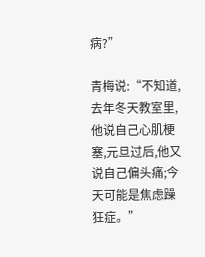病?”

青梅说:“不知道,去年冬天教室里,他说自己心肌梗塞,元旦过后,他又说自己偏头痛;今天可能是焦虑躁狂症。”